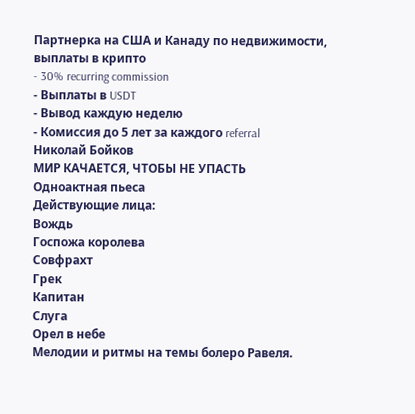Партнерка на США и Канаду по недвижимости, выплаты в крипто
- 30% recurring commission
- Выплаты в USDT
- Вывод каждую неделю
- Комиссия до 5 лет за каждого referral
Николай Бойков
МИР КАЧАЕТСЯ, ЧТОБЫ НЕ УПАСТЬ
Одноактная пьеса
Действующие лица:
Вождь
Госпожа королева
Совфрахт
Грек
Капитан
Слуга
Орел в небе
Мелодии и ритмы на темы болеро Равеля.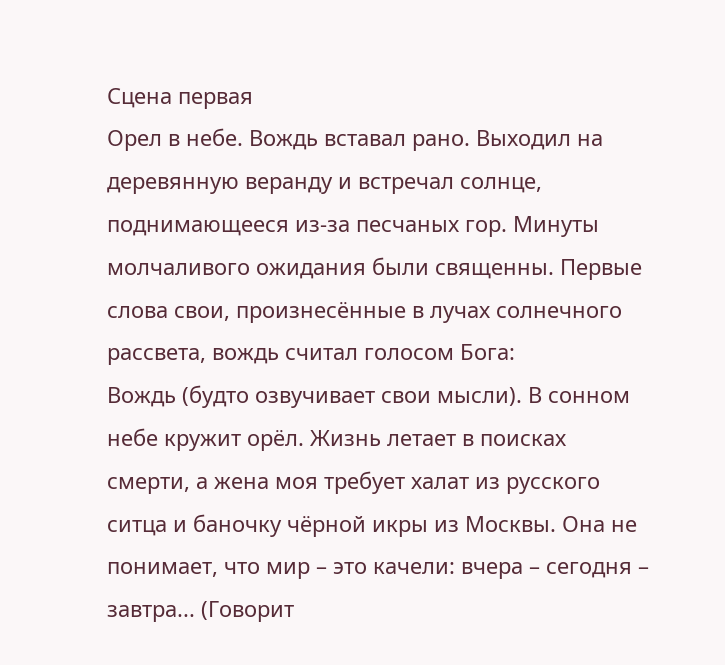Сцена первая
Орел в небе. Вождь вставал рано. Выходил на деревянную веранду и встречал солнце, поднимающееся из-за песчаных гор. Минуты молчаливого ожидания были священны. Первые слова свои, произнесённые в лучах солнечного рассвета, вождь считал голосом Бога:
Вождь (будто озвучивает свои мысли). В сонном небе кружит орёл. Жизнь летает в поисках смерти, а жена моя требует халат из русского ситца и баночку чёрной икры из Москвы. Она не понимает, что мир – это качели: вчера – сегодня – завтра... (Говорит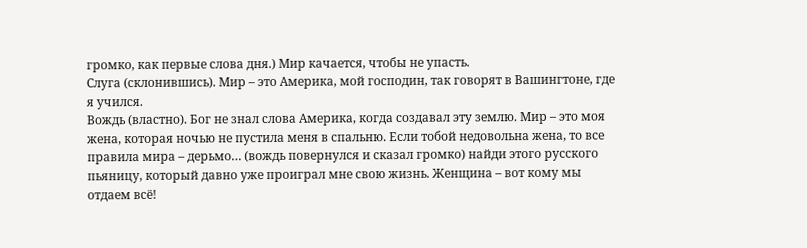громко, как первые слова дня.) Мир качается, чтобы не упасть.
Слуга (склонившись). Мир – это Америка, мой господин, так говорят в Вашингтоне, где я учился.
Вождь (властно). Бог не знал слова Америка, когда создавал эту землю. Мир – это моя жена, которая ночью не пустила меня в спальню. Если тобой недовольна жена, то все правила мира – дерьмо… (вождь повернулся и сказал громко) найди этого русского пьяницу, который давно уже проиграл мне свою жизнь. Женщина – вот кому мы отдаем всё!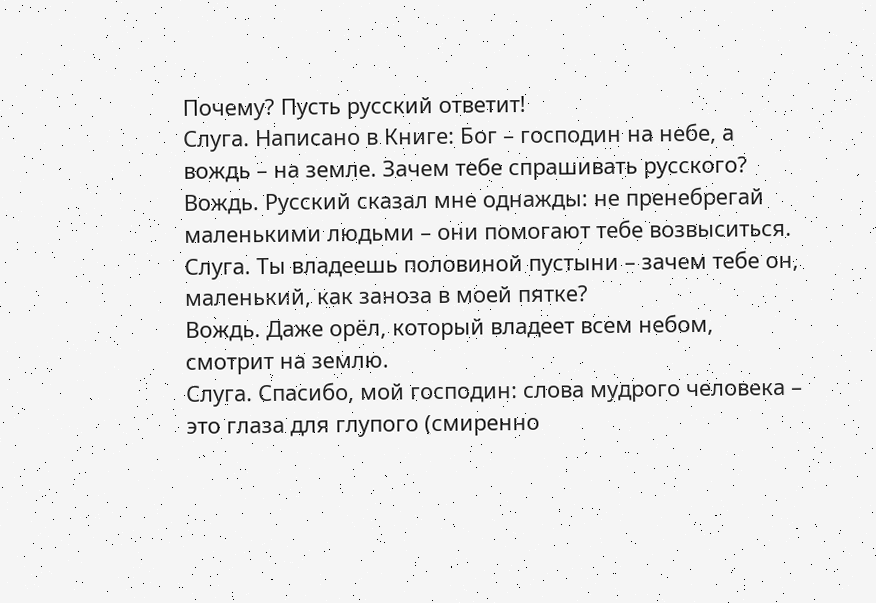Почему? Пусть русский ответит!
Слуга. Написано в Книге: Бог – господин на небе, а вождь – на земле. Зачем тебе спрашивать русского?
Вождь. Русский сказал мне однажды: не пренебрегай маленькими людьми – они помогают тебе возвыситься.
Слуга. Ты владеешь половиной пустыни – зачем тебе он, маленький, как заноза в моей пятке?
Вождь. Даже орёл, который владеет всем небом, смотрит на землю.
Слуга. Спасибо, мой господин: слова мудрого человека – это глаза для глупого (смиренно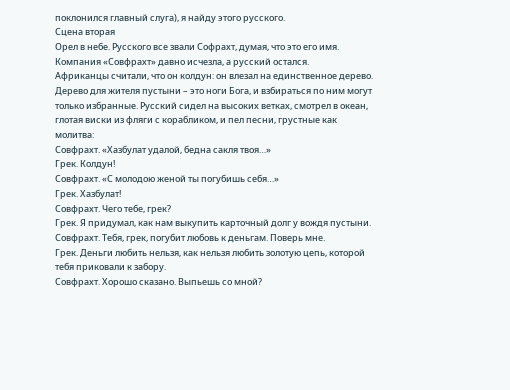поклонился главный слуга), я найду этого русского.
Сцена вторая
Орел в небе. Русского все звали Софрахт, думая, что это его имя. Компания «Совфрахт» давно исчезла, а русский остался.
Африканцы считали, что он колдун: он влезал на единственное дерево. Дерево для жителя пустыни – это ноги Бога, и взбираться по ним могут только избранные. Русский сидел на высоких ветках, смотрел в океан, глотая виски из фляги с корабликом, и пел песни, грустные как молитва:
Совфрахт. «Хазбулат удалой, бедна сакля твоя…»
Грек. Колдун!
Совфрахт. «С молодою женой ты погубишь себя…»
Грек. Хазбулат!
Совфрахт. Чего тебе, грек?
Грек. Я придумал, как нам выкупить карточный долг у вождя пустыни.
Совфрахт. Тебя, грек, погубит любовь к деньгам. Поверь мне.
Грек. Деньги любить нельзя, как нельзя любить золотую цепь, которой тебя приковали к забору.
Совфрахт. Хорошо сказано. Выпьешь со мной?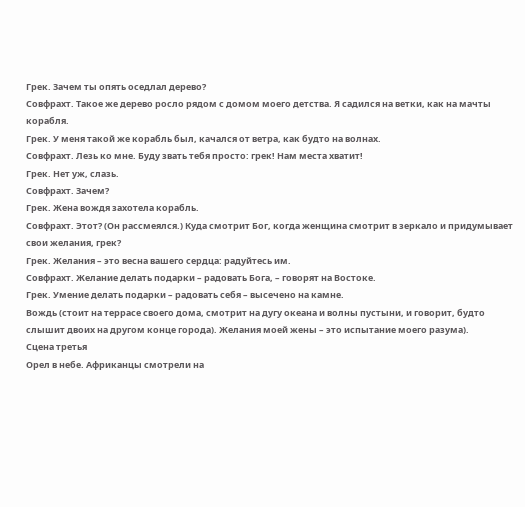Грек. Зачем ты опять оседлал дерево?
Совфрахт. Такое же дерево росло рядом с домом моего детства. Я садился на ветки, как на мачты корабля.
Грек. У меня такой же корабль был, качался от ветра, как будто на волнах.
Совфрахт. Лезь ко мне. Буду звать тебя просто: грек! Нам места хватит!
Грек. Нет уж, слазь.
Совфрахт. Зачем?
Грек. Жена вождя захотела корабль.
Совфрахт. Этот? (Он рассмеялся.) Куда смотрит Бог, когда женщина смотрит в зеркало и придумывает свои желания, грек?
Грек. Желания – это весна вашего сердца: радуйтесь им.
Совфрахт. Желание делать подарки – радовать Бога, – говорят на Востоке.
Грек. Умение делать подарки – радовать себя – высечено на камне.
Вождь (стоит на террасе своего дома, смотрит на дугу океана и волны пустыни, и говорит, будто слышит двоих на другом конце города). Желания моей жены – это испытание моего разума).
Сцена третья
Орел в небе. Африканцы смотрели на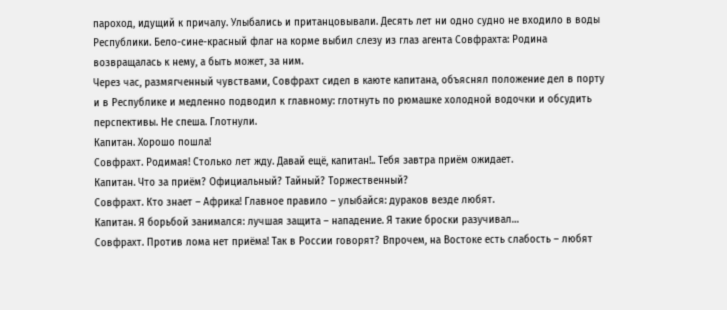пароход, идущий к причалу. Улыбались и пританцовывали. Десять лет ни одно судно не входило в воды Республики. Бело-сине-красный флаг на корме выбил слезу из глаз агента Совфрахта: Родина возвращалась к нему, а быть может, за ним.
Через час, размягченный чувствами, Совфрахт сидел в каюте капитана, объяснял положение дел в порту и в Республике и медленно подводил к главному: глотнуть по рюмашке холодной водочки и обсудить перспективы. Не спеша. Глотнули.
Капитан. Хорошо пошла!
Совфрахт. Родимая! Столько лет жду. Давай ещё, капитан!.. Тебя завтра приём ожидает.
Капитан. Что за приём? Официальный? Тайный? Торжественный?
Совфрахт. Кто знает – Африка! Главное правило – улыбайся: дураков везде любят.
Капитан. Я борьбой занимался: лучшая защита – нападение. Я такие броски разучивал…
Совфрахт. Против лома нет приёма! Так в России говорят? Впрочем, на Востоке есть слабость – любят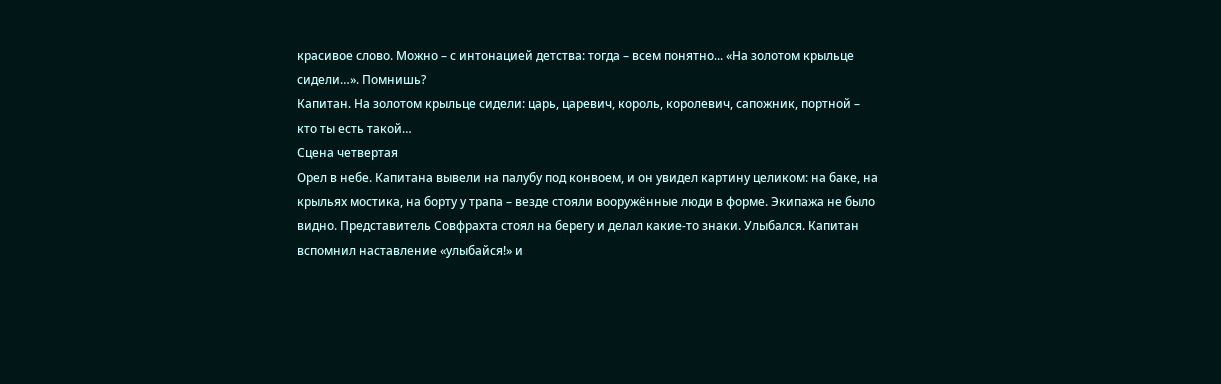красивое слово. Можно – с интонацией детства: тогда – всем понятно... «На золотом крыльце сидели…». Помнишь?
Капитан. На золотом крыльце сидели: царь, царевич, король, королевич, сапожник, портной – кто ты есть такой…
Сцена четвертая
Орел в небе. Капитана вывели на палубу под конвоем, и он увидел картину целиком: на баке, на крыльях мостика, на борту у трапа – везде стояли вооружённые люди в форме. Экипажа не было видно. Представитель Совфрахта стоял на берегу и делал какие-то знаки. Улыбался. Капитан вспомнил наставление «улыбайся!» и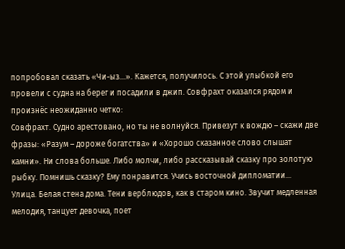попробовал сказать «Чи-ыз…». Кажется, получилось. С этой улыбкой его провели с судна на берег и посадили в джип. Совфрахт оказался рядом и произнёс неожиданно четко:
Совфрахт. Судно арестовано, но ты не волнуйся. Привезут к вождю – скажи две фразы: «Разум – дороже богатства» и «Хорошо сказанное слово слышат камни». Ни слова больше. Либо молчи, либо рассказывай сказку про золотую рыбку. Помнишь сказку? Ему понравится. Учись восточной дипломатии…
Улица. Белая стена дома. Тени верблюдов, как в старом кино. Звучит медленная мелодия, танцует девочка, поет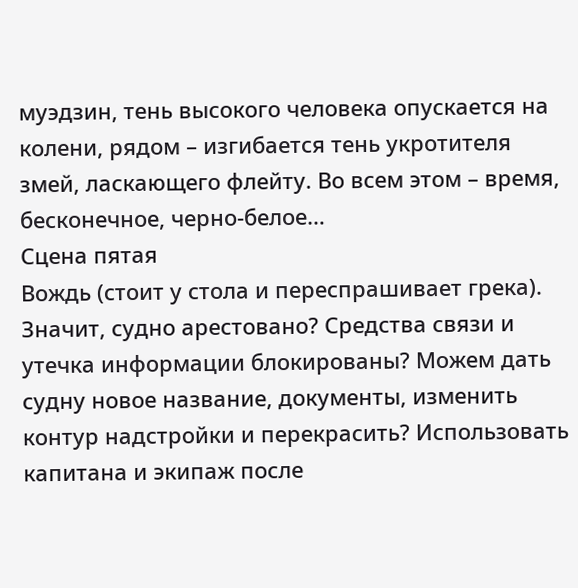муэдзин, тень высокого человека опускается на колени, рядом – изгибается тень укротителя змей, ласкающего флейту. Во всем этом – время, бесконечное, черно-белое…
Сцена пятая
Вождь (стоит у стола и переспрашивает грека). Значит, судно арестовано? Средства связи и утечка информации блокированы? Можем дать судну новое название, документы, изменить контур надстройки и перекрасить? Использовать капитана и экипаж после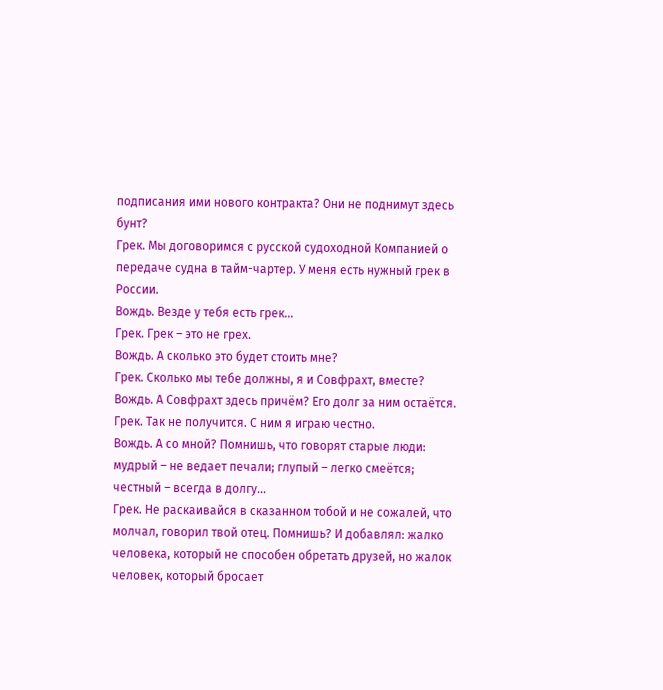подписания ими нового контракта? Они не поднимут здесь бунт?
Грек. Мы договоримся с русской судоходной Компанией о передаче судна в тайм-чартер. У меня есть нужный грек в России.
Вождь. Везде у тебя есть грек…
Грек. Грек – это не грех.
Вождь. А сколько это будет стоить мне?
Грек. Сколько мы тебе должны, я и Совфрахт, вместе?
Вождь. А Совфрахт здесь причём? Его долг за ним остаётся.
Грек. Так не получится. С ним я играю честно.
Вождь. А со мной? Помнишь, что говорят старые люди: мудрый – не ведает печали; глупый – легко смеётся; честный – всегда в долгу…
Грек. Не раскаивайся в сказанном тобой и не сожалей, что молчал, говорил твой отец. Помнишь? И добавлял: жалко человека, который не способен обретать друзей, но жалок человек, который бросает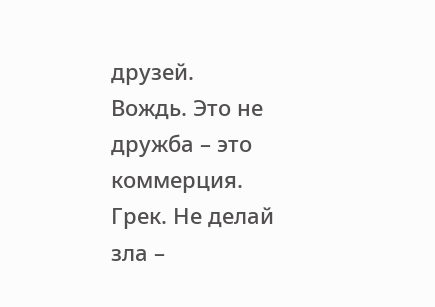друзей.
Вождь. Это не дружба – это коммерция.
Грек. Не делай зла –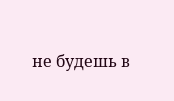не будешь в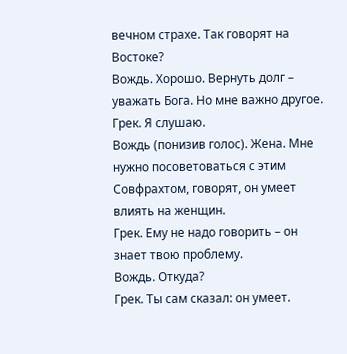вечном страхе. Так говорят на Востоке?
Вождь. Хорошо. Вернуть долг – уважать Бога. Но мне важно другое.
Грек. Я слушаю.
Вождь (понизив голос). Жена. Мне нужно посоветоваться с этим Совфрахтом, говорят, он умеет влиять на женщин.
Грек. Ему не надо говорить – он знает твою проблему.
Вождь. Откуда?
Грек. Ты сам сказал: он умеет.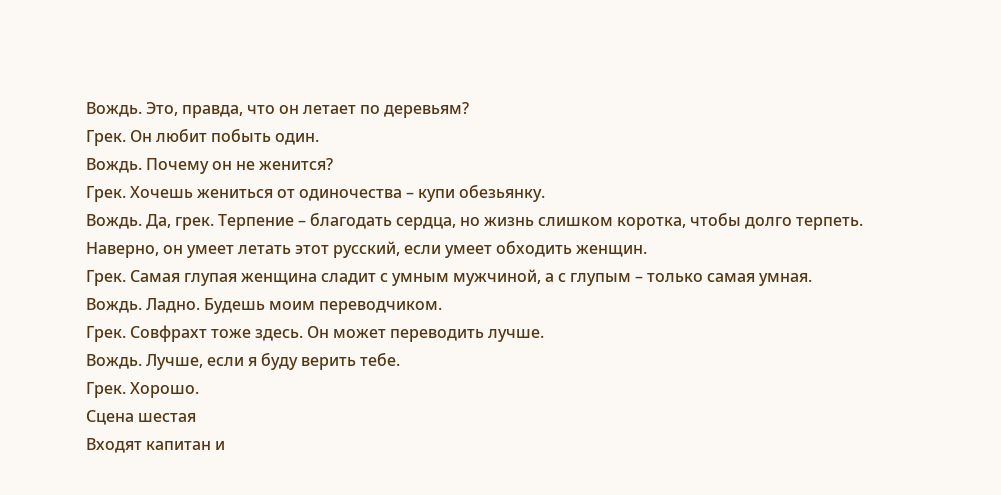Вождь. Это, правда, что он летает по деревьям?
Грек. Он любит побыть один.
Вождь. Почему он не женится?
Грек. Хочешь жениться от одиночества – купи обезьянку.
Вождь. Да, грек. Терпение – благодать сердца, но жизнь слишком коротка, чтобы долго терпеть. Наверно, он умеет летать этот русский, если умеет обходить женщин.
Грек. Самая глупая женщина сладит с умным мужчиной, а с глупым – только самая умная.
Вождь. Ладно. Будешь моим переводчиком.
Грек. Совфрахт тоже здесь. Он может переводить лучше.
Вождь. Лучше, если я буду верить тебе.
Грек. Хорошо.
Сцена шестая
Входят капитан и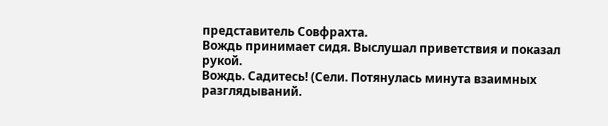представитель Совфрахта.
Вождь принимает сидя. Выслушал приветствия и показал рукой.
Вождь. Садитесь! (Сели. Потянулась минута взаимных разглядываний.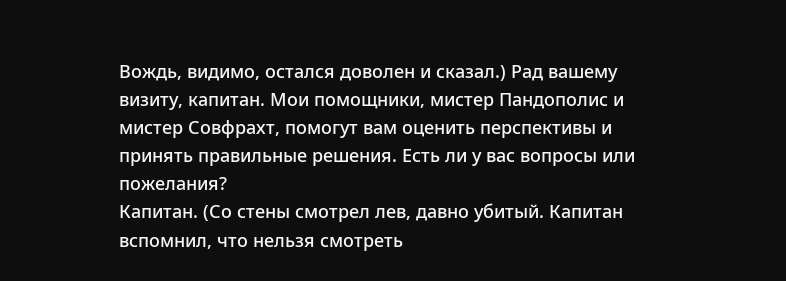Вождь, видимо, остался доволен и сказал.) Рад вашему визиту, капитан. Мои помощники, мистер Пандополис и мистер Совфрахт, помогут вам оценить перспективы и принять правильные решения. Есть ли у вас вопросы или пожелания?
Капитан. (Со стены смотрел лев, давно убитый. Капитан вспомнил, что нельзя смотреть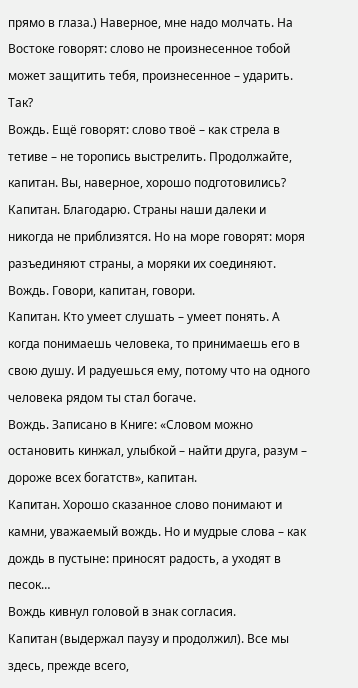прямо в глаза.) Наверное, мне надо молчать. На Востоке говорят: слово не произнесенное тобой может защитить тебя, произнесенное – ударить. Так?
Вождь. Ещё говорят: слово твоё – как стрела в тетиве – не торопись выстрелить. Продолжайте, капитан. Вы, наверное, хорошо подготовились?
Капитан. Благодарю. Страны наши далеки и никогда не приблизятся. Но на море говорят: моря разъединяют страны, а моряки их соединяют.
Вождь. Говори, капитан, говори.
Капитан. Кто умеет слушать – умеет понять. А когда понимаешь человека, то принимаешь его в свою душу. И радуешься ему, потому что на одного человека рядом ты стал богаче.
Вождь. Записано в Книге: «Словом можно остановить кинжал, улыбкой – найти друга, разум – дороже всех богатств», капитан.
Капитан. Хорошо сказанное слово понимают и камни, уважаемый вождь. Но и мудрые слова – как дождь в пустыне: приносят радость, а уходят в песок…
Вождь кивнул головой в знак согласия.
Капитан (выдержал паузу и продолжил). Все мы здесь, прежде всего,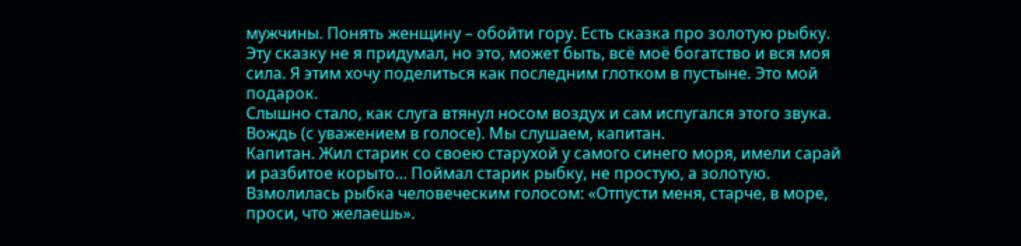мужчины. Понять женщину – обойти гору. Есть сказка про золотую рыбку. Эту сказку не я придумал, но это, может быть, всё моё богатство и вся моя сила. Я этим хочу поделиться как последним глотком в пустыне. Это мой подарок.
Слышно стало, как слуга втянул носом воздух и сам испугался этого звука.
Вождь (с уважением в голосе). Мы слушаем, капитан.
Капитан. Жил старик со своею старухой у самого синего моря, имели сарай и разбитое корыто... Поймал старик рыбку, не простую, а золотую. Взмолилась рыбка человеческим голосом: «Отпусти меня, старче, в море, проси, что желаешь».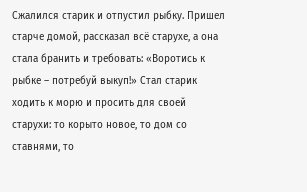Сжалился старик и отпустил рыбку. Пришел старче домой, рассказал всё старухе, а она стала бранить и требовать: «Воротись к рыбке – потребуй выкуп!» Стал старик ходить к морю и просить для своей старухи: то корыто новое, то дом со ставнями, то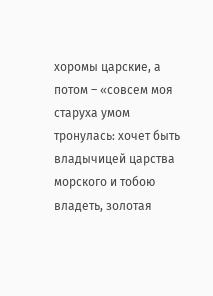хоромы царские, а потом – «совсем моя старуха умом тронулась: хочет быть владычицей царства морского и тобою владеть, золотая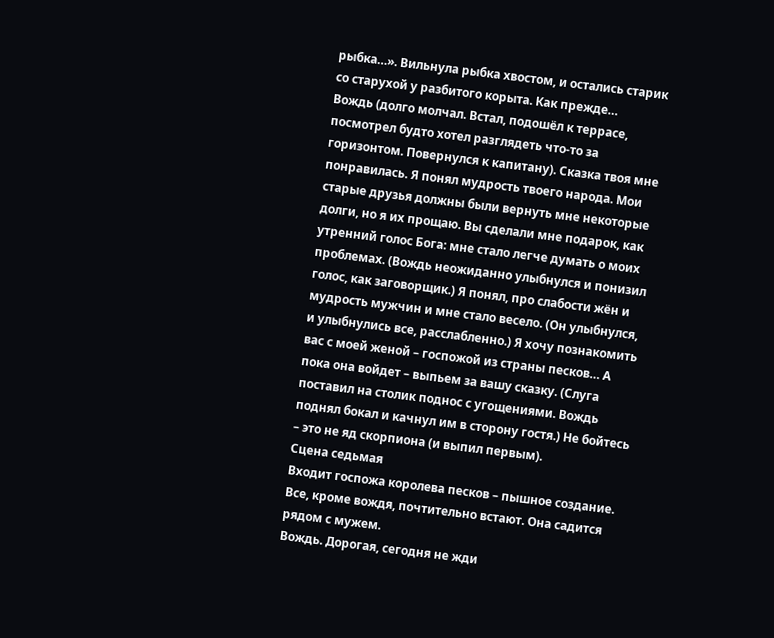рыбка…». Вильнула рыбка хвостом, и остались старик со старухой у разбитого корыта. Как прежде…
Вождь (долго молчал. Встал, подошёл к террасе, посмотрел будто хотел разглядеть что-то за горизонтом. Повернулся к капитану). Сказка твоя мне понравилась. Я понял мудрость твоего народа. Мои старые друзья должны были вернуть мне некоторые долги, но я их прощаю. Вы сделали мне подарок, как утренний голос Бога: мне стало легче думать о моих проблемах. (Вождь неожиданно улыбнулся и понизил голос, как заговорщик.) Я понял, про слабости жён и мудрость мужчин и мне стало весело. (Он улыбнулся, и улыбнулись все, расслабленно.) Я хочу познакомить вас с моей женой – госпожой из страны песков… А пока она войдет – выпьем за вашу сказку. (Слуга поставил на столик поднос с угощениями. Вождь поднял бокал и качнул им в сторону гостя.) Не бойтесь – это не яд скорпиона (и выпил первым).
Сцена седьмая
Входит госпожа королева песков – пышное создание. Все, кроме вождя, почтительно встают. Она садится рядом с мужем.
Вождь. Дорогая, сегодня не жди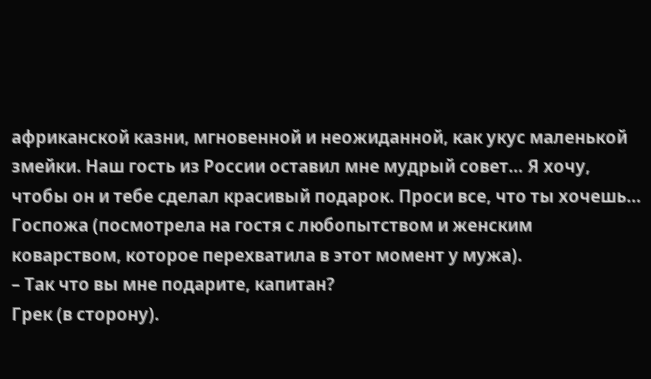африканской казни, мгновенной и неожиданной, как укус маленькой змейки. Наш гость из России оставил мне мудрый совет… Я хочу, чтобы он и тебе сделал красивый подарок. Проси все, что ты хочешь…
Госпожа (посмотрела на гостя с любопытством и женским коварством, которое перехватила в этот момент у мужа).
– Так что вы мне подарите, капитан?
Грек (в сторону).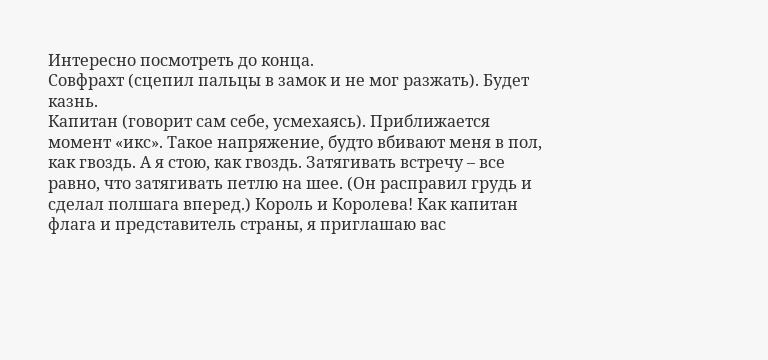Интересно посмотреть до конца.
Совфрахт (сцепил пальцы в замок и не мог разжать). Будет казнь.
Капитан (говорит сам себе, усмехаясь). Приближается момент «икс». Такое напряжение, будто вбивают меня в пол, как гвоздь. А я стою, как гвоздь. Затягивать встречу – все равно, что затягивать петлю на шее. (Он расправил грудь и сделал полшага вперед.) Король и Королева! Как капитан флага и представитель страны, я приглашаю вас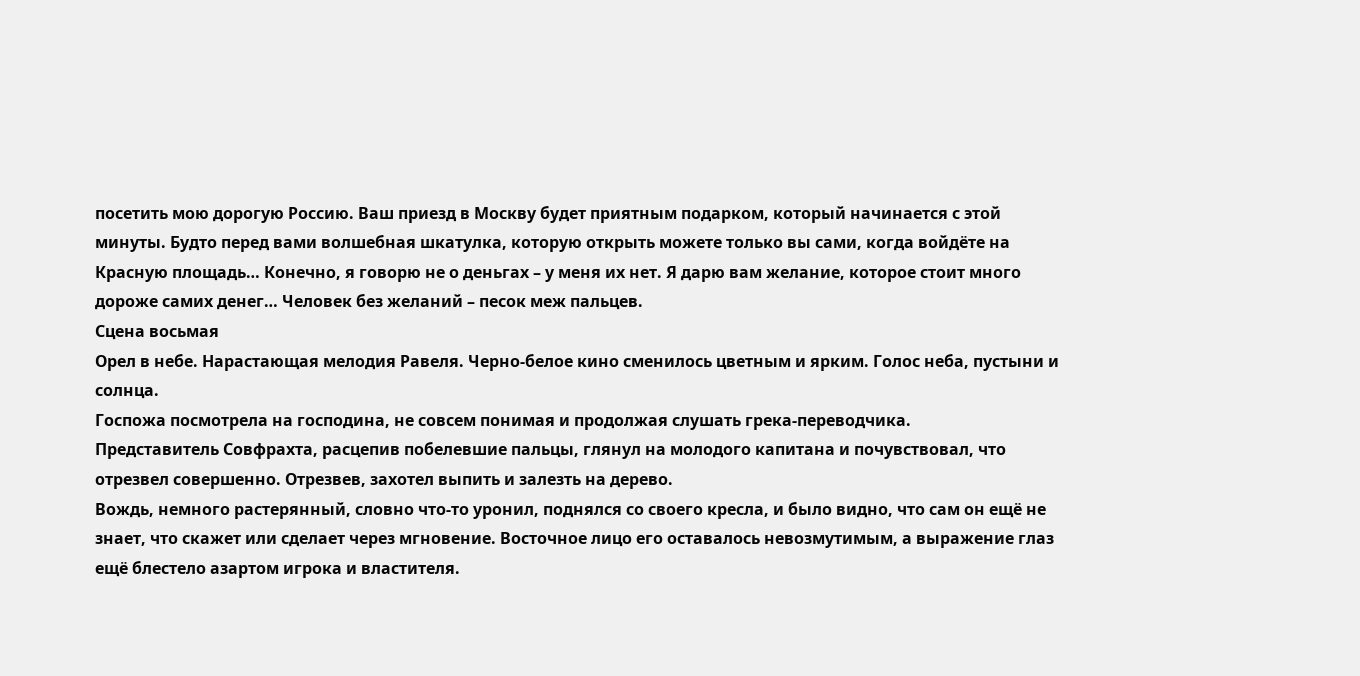посетить мою дорогую Россию. Ваш приезд в Москву будет приятным подарком, который начинается с этой минуты. Будто перед вами волшебная шкатулка, которую открыть можете только вы сами, когда войдёте на Красную площадь… Конечно, я говорю не о деньгах – у меня их нет. Я дарю вам желание, которое стоит много дороже самих денег… Человек без желаний – песок меж пальцев.
Сцена восьмая
Орел в небе. Нарастающая мелодия Равеля. Черно-белое кино сменилось цветным и ярким. Голос неба, пустыни и солнца.
Госпожа посмотрела на господина, не совсем понимая и продолжая слушать грека-переводчика.
Представитель Совфрахта, расцепив побелевшие пальцы, глянул на молодого капитана и почувствовал, что отрезвел совершенно. Отрезвев, захотел выпить и залезть на дерево.
Вождь, немного растерянный, словно что-то уронил, поднялся со своего кресла, и было видно, что сам он ещё не знает, что скажет или сделает через мгновение. Восточное лицо его оставалось невозмутимым, а выражение глаз ещё блестело азартом игрока и властителя.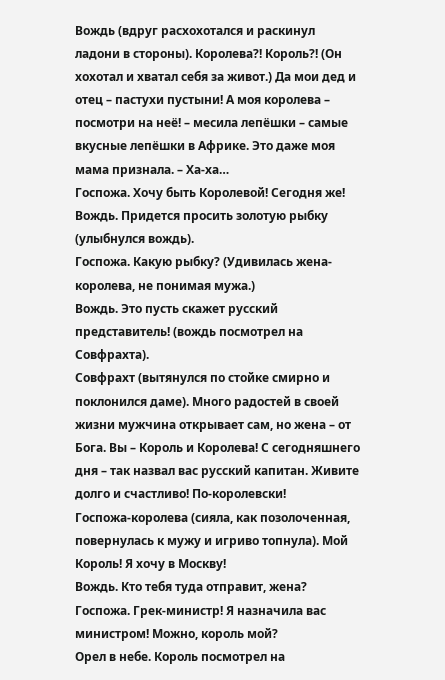Вождь (вдруг расхохотался и раскинул ладони в стороны). Королева?! Король?! (Он хохотал и хватал себя за живот.) Да мои дед и отец – пастухи пустыни! А моя королева – посмотри на неё! – месила лепёшки – самые вкусные лепёшки в Африке. Это даже моя мама признала. – Ха-ха…
Госпожа. Хочу быть Королевой! Сегодня же!
Вождь. Придется просить золотую рыбку (улыбнулся вождь).
Госпожа. Какую рыбку? (Удивилась жена-королева, не понимая мужа.)
Вождь. Это пусть скажет русский представитель! (вождь посмотрел на Совфрахта).
Совфрахт (вытянулся по стойке смирно и поклонился даме). Много радостей в своей жизни мужчина открывает сам, но жена – от Бога. Вы – Король и Королева! С сегодняшнего дня – так назвал вас русский капитан. Живите долго и счастливо! По-королевски!
Госпожа-королева (сияла, как позолоченная, повернулась к мужу и игриво топнула). Мой Король! Я хочу в Москву!
Вождь. Кто тебя туда отправит, жена?
Госпожа. Грек-министр! Я назначила вас министром! Можно, король мой?
Орел в небе. Король посмотрел на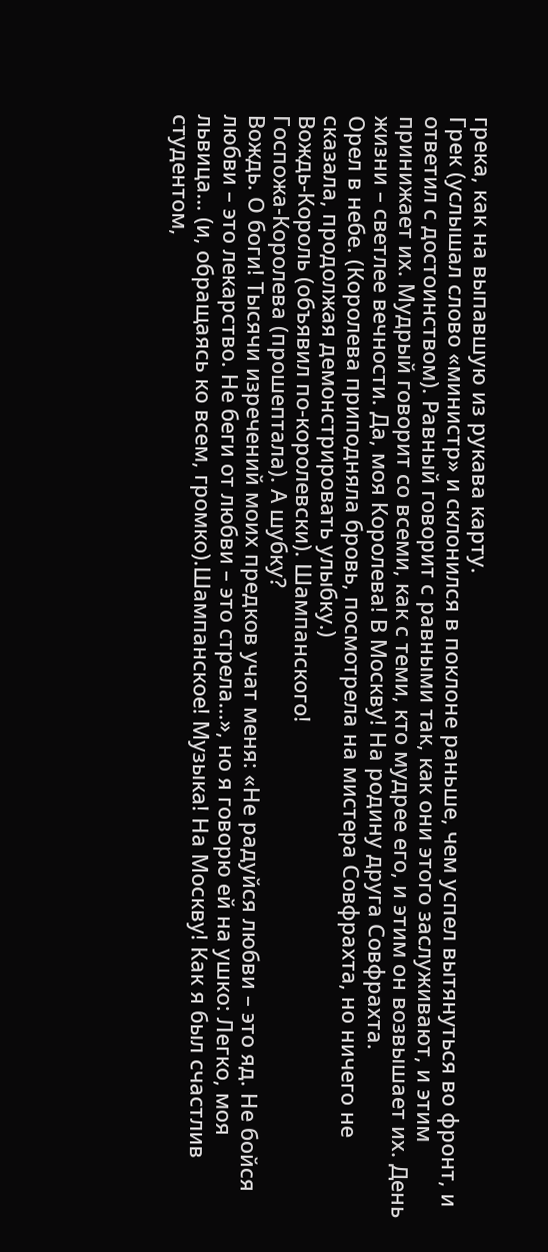грека, как на выпавшую из рукава карту.
Грек (услышал слово «министр» и склонился в поклоне раньше, чем успел вытянуться во фронт, и ответил с достоинством). Равный говорит с равными так, как они этого заслуживают, и этим принижает их. Мудрый говорит со всеми, как с теми, кто мудрее его, и этим он возвышает их. День жизни – светлее вечности. Да, моя Королева! В Москву! На родину друга Совфрахта.
Орел в небе. (Королева приподняла бровь, посмотрела на мистера Совфрахта, но ничего не сказала, продолжая демонстрировать улыбку.)
Вождь-Король (объявил по-королевски). Шампанского!
Госпожа-Королева (прошептала). А шубку?
Вождь. О боги! Тысячи изречений моих предков учат меня: «Не радуйся любви – это яд. Не бойся любви – это лекарство. Не беги от любви – это стрела…», но я говорю ей на ушко: Легко, моя львица… (и, обращаясь ко всем, громко).Шампанское! Музыка! На Москву! Как я был счастлив студентом,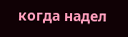когда надел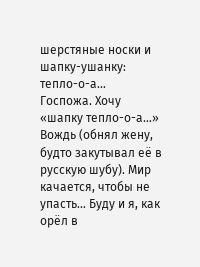шерстяные носки и шапку-ушанку: тепло-о-а…
Госпожа. Хочу «шапку тепло-о-а…»
Вождь (обнял жену, будто закутывал её в русскую шубу). Мир качается, чтобы не упасть… Буду и я, как орёл в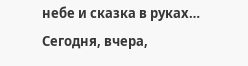небе и сказка в руках… Сегодня, вчера,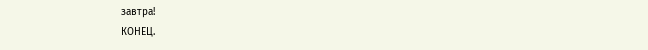завтра!
КОНЕЦ.